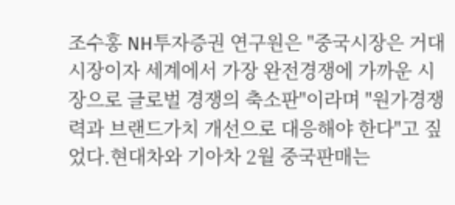조수홍 NH투자증권 연구원은 "중국시장은 거대시장이자 세계에서 가장 완전경쟁에 가까운 시장으로 글로벌 경쟁의 축소판"이라며 "원가경쟁력과 브랜드가치 개선으로 대응해야 한다"고 짚었다.현대차와 기아차 2월 중국판매는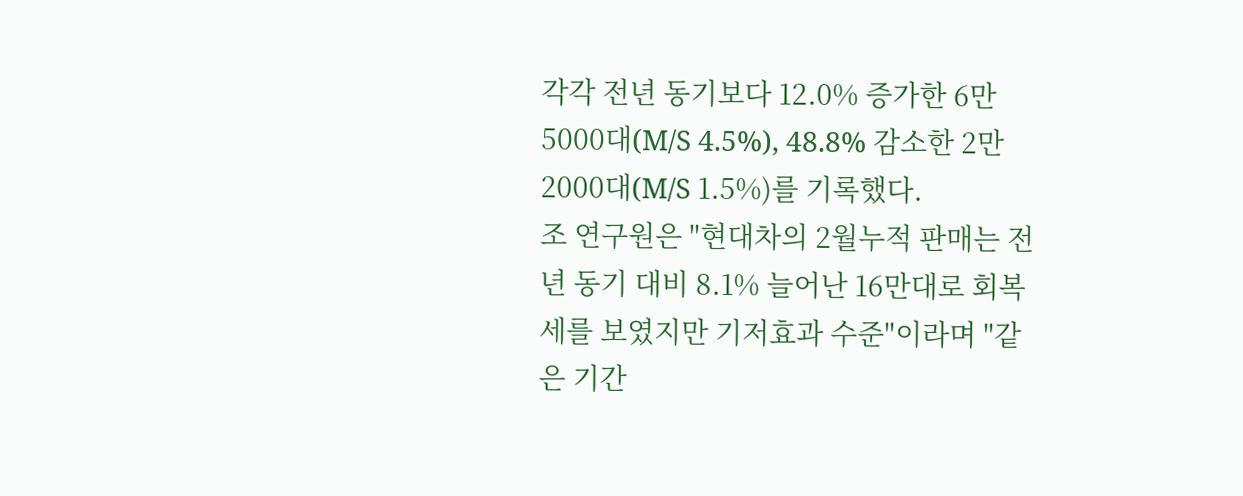각각 전년 동기보다 12.0% 증가한 6만5000대(M/S 4.5%), 48.8% 감소한 2만2000대(M/S 1.5%)를 기록했다.
조 연구원은 "현대차의 2월누적 판매는 전년 동기 대비 8.1% 늘어난 16만대로 회복세를 보였지만 기저효과 수준"이라며 "같은 기간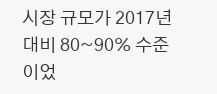시장 규모가 2017년 대비 80~90% 수준이었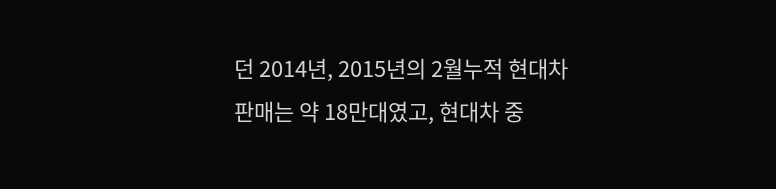던 2014년, 2015년의 2월누적 현대차 판매는 약 18만대였고, 현대차 중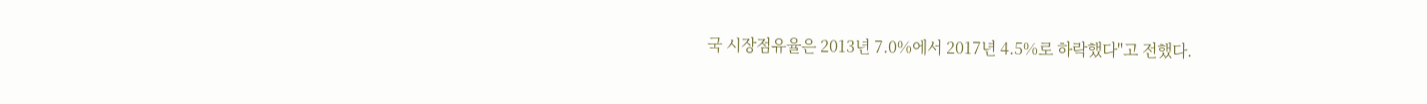국 시장점유율은 2013년 7.0%에서 2017년 4.5%로 하락했다"고 전했다.